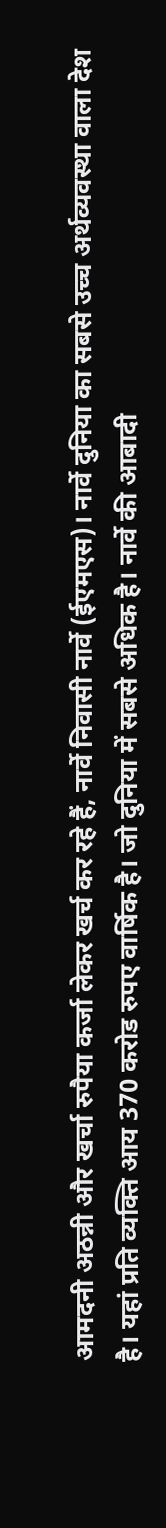आमदनी अठन्नी और खर्चा रुपैया कर्जा लेकर खर्च कर रहे हैं, नार्वे निवासी नार्वे (ईएमएस)। नार्वे दुनिया का सबसे उच्च अर्थव्यवस्था वाला देश है। यहां प्रति व्यक्ति आय 370 करोड रुपए वार्षिक है। जो दुनिया में सबसे अधिक है। नार्वे की आबादी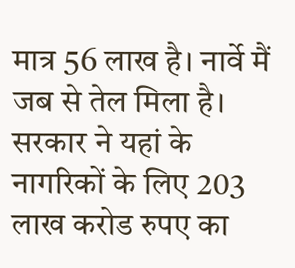मात्र 56 लाख है। नार्वे मैं जब से तेल मिला है। सरकार ने यहां के नागरिकों के लिए 203 लाख करोड रुपए का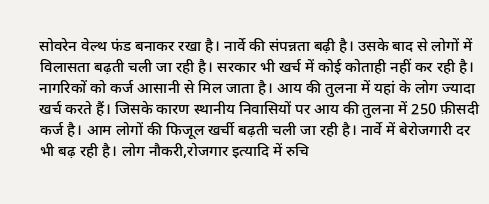सोवरेन वेल्थ फंड बनाकर रखा है। नार्वे की संपन्नता बढ़ी है। उसके बाद से लोगों में विलासता बढ़ती चली जा रही है। सरकार भी खर्च में कोई कोताही नहीं कर रही है। नागरिकों को कर्ज आसानी से मिल जाता है। आय की तुलना में यहां के लोग ज्यादा खर्च करते हैं। जिसके कारण स्थानीय निवासियों पर आय की तुलना में 250 फ़ीसदी कर्ज है। आम लोगों की फिजूल खर्ची बढ़ती चली जा रही है। नार्वे में बेरोजगारी दर भी बढ़ रही है। लोग नौकरी,रोजगार इत्यादि में रुचि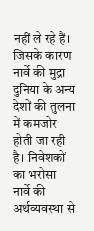नहीं ले रहे हैं। जिसके कारण नार्वे की मुद्रा दुनिया के अन्य देशों की तुलना में कमजोर होती जा रही है। निवेशकों का भरोसा नार्वे की अर्थव्यवस्था से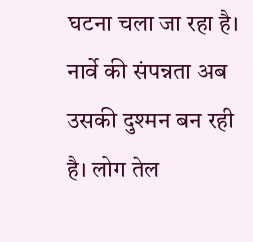घटना चला जा रहा है। नार्वे की संपन्नता अब उसकी दुश्मन बन रही है। लोग तेल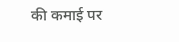की कमाई पर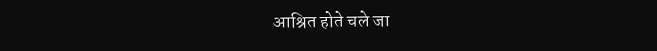आश्रित होते चले जा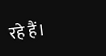रहे हैं।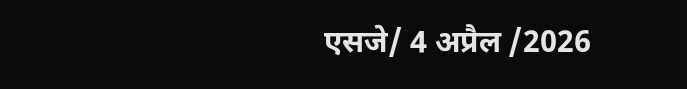एसजे/ 4 अप्रैल /2026